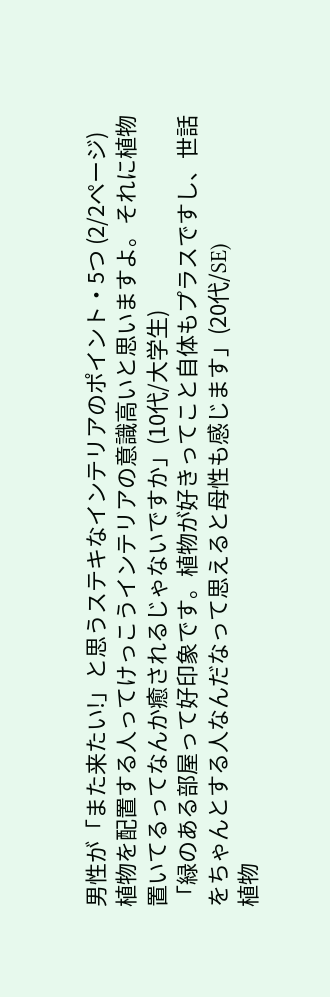男性が「また来たい!」と思うステキなインテリアのポイント・5つ (2/2ページ)
植物を配置する人ってけっこうインテリアの意識高いと思いますよ。それに植物置いてるってなんか癒されるじゃないですか」(10代/大学生)
「緑のある部屋って好印象です。植物が好きってこと自体もプラスですし、世話をちゃんとする人なんだなって思えると母性も感じます」(20代/SE)
植物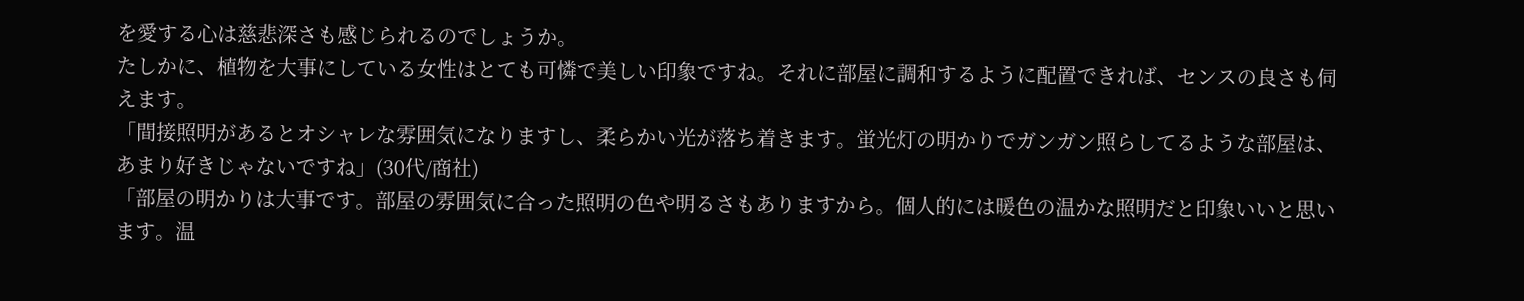を愛する心は慈悲深さも感じられるのでしょうか。
たしかに、植物を大事にしている女性はとても可憐で美しい印象ですね。それに部屋に調和するように配置できれば、センスの良さも伺えます。
「間接照明があるとオシャレな雰囲気になりますし、柔らかい光が落ち着きます。蛍光灯の明かりでガンガン照らしてるような部屋は、あまり好きじゃないですね」(30代/商社)
「部屋の明かりは大事です。部屋の雰囲気に合った照明の色や明るさもありますから。個人的には暖色の温かな照明だと印象いいと思います。温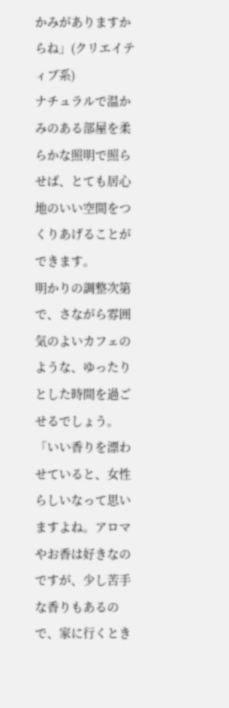かみがありますからね」(クリエイティブ系)
ナチュラルで温かみのある部屋を柔らかな照明で照らせば、とても居心地のいい空間をつくりあげることができます。
明かりの調整次第で、さながら雰囲気のよいカフェのような、ゆったりとした時間を過ごせるでしょう。
「いい香りを漂わせていると、女性らしいなって思いますよね。アロマやお香は好きなのですが、少し苦手な香りもあるので、家に行くとき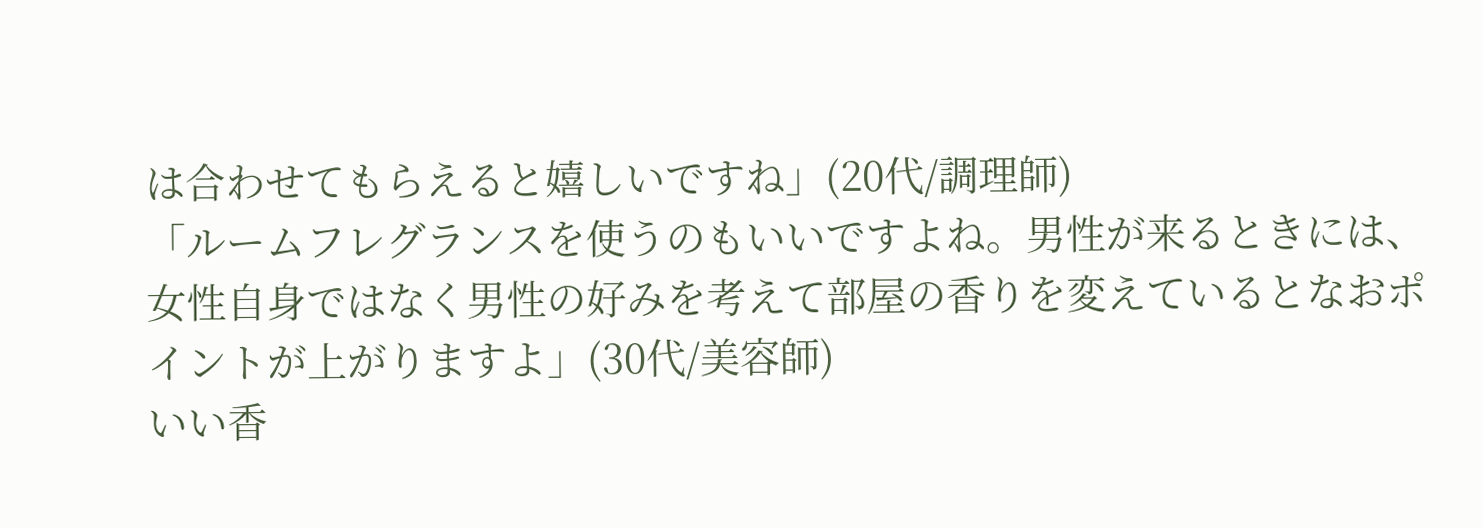は合わせてもらえると嬉しいですね」(20代/調理師)
「ルームフレグランスを使うのもいいですよね。男性が来るときには、女性自身ではなく男性の好みを考えて部屋の香りを変えているとなおポイントが上がりますよ」(30代/美容師)
いい香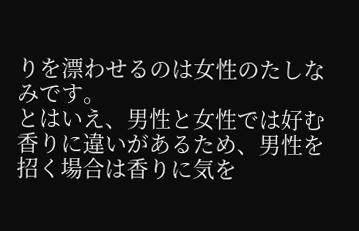りを漂わせるのは女性のたしなみです。
とはいえ、男性と女性では好む香りに違いがあるため、男性を招く場合は香りに気を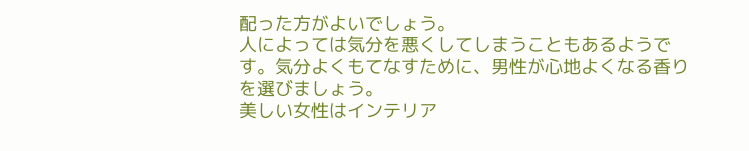配った方がよいでしょう。
人によっては気分を悪くしてしまうこともあるようです。気分よくもてなすために、男性が心地よくなる香りを選びましょう。
美しい女性はインテリア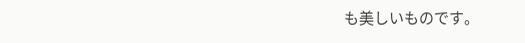も美しいものです。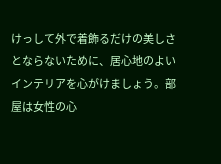けっして外で着飾るだけの美しさとならないために、居心地のよいインテリアを心がけましょう。部屋は女性の心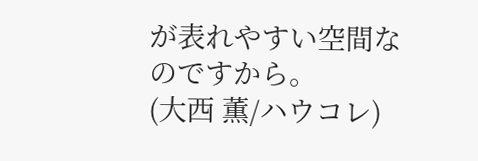が表れやすい空間なのですから。
(大西 薫/ハウコレ)